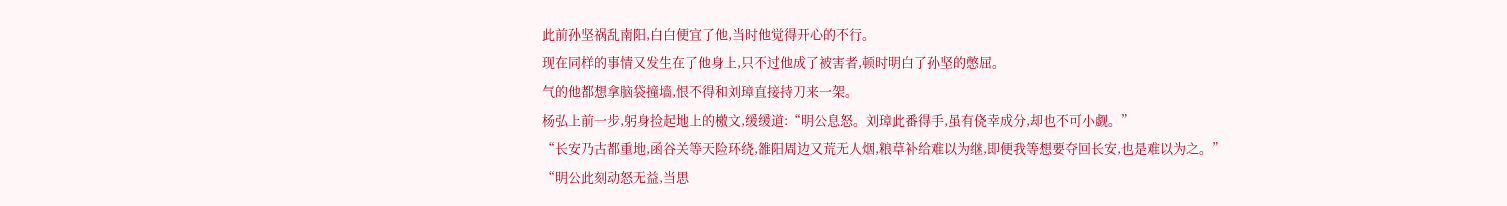此前孙坚祸乱南阳,白白便宜了他,当时他觉得开心的不行。
现在同样的事情又发生在了他身上,只不过他成了被害者,顿时明白了孙坚的憋屈。
气的他都想拿脑袋撞墙,恨不得和刘璋直接持刀来一架。
杨弘上前一步,躬身捡起地上的檄文,缓缓道:“明公息怒。刘璋此番得手,虽有侥幸成分,却也不可小觑。”
“长安乃古都重地,函谷关等天险环绕,雒阳周边又荒无人烟,粮草补给难以为继,即便我等想要夺回长安,也是难以为之。”
“明公此刻动怒无益,当思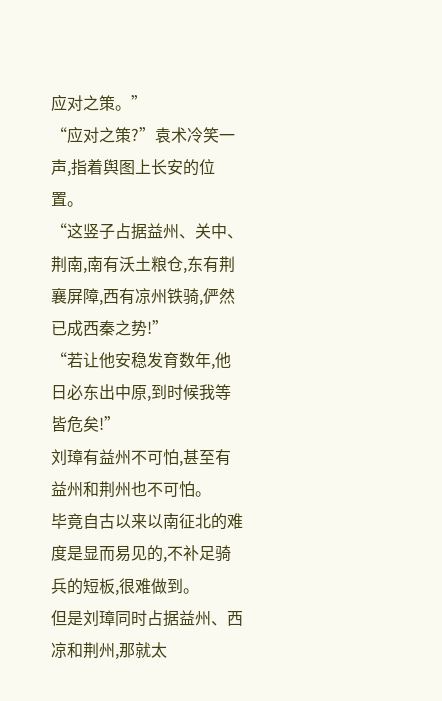应对之策。”
“应对之策?”袁术冷笑一声,指着舆图上长安的位置。
“这竖子占据益州、关中、荆南,南有沃土粮仓,东有荆襄屏障,西有凉州铁骑,俨然已成西秦之势!”
“若让他安稳发育数年,他日必东出中原,到时候我等皆危矣!”
刘璋有益州不可怕,甚至有益州和荆州也不可怕。
毕竟自古以来以南征北的难度是显而易见的,不补足骑兵的短板,很难做到。
但是刘璋同时占据益州、西凉和荆州,那就太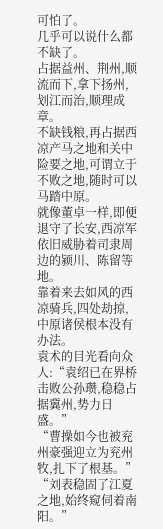可怕了。
几乎可以说什么都不缺了。
占据益州、荆州,顺流而下,拿下扬州,划江而治,顺理成章。
不缺钱粮,再占据西凉产马之地和关中险要之地,可谓立于不败之地,随时可以马踏中原。
就像董卓一样,即便退守了长安,西凉军依旧威胁着司隶周边的颍川、陈留等地。
靠着来去如风的西凉骑兵,四处劫掠,中原诸侯根本没有办法。
袁术的目光看向众人:“袁绍已在界桥击败公孙瓒,稳稳占据冀州,势力日盛。”
“曹操如今也被兖州豪强迎立为兖州牧,扎下了根基。”
“刘表稳固了江夏之地,始终窥伺着南阳。”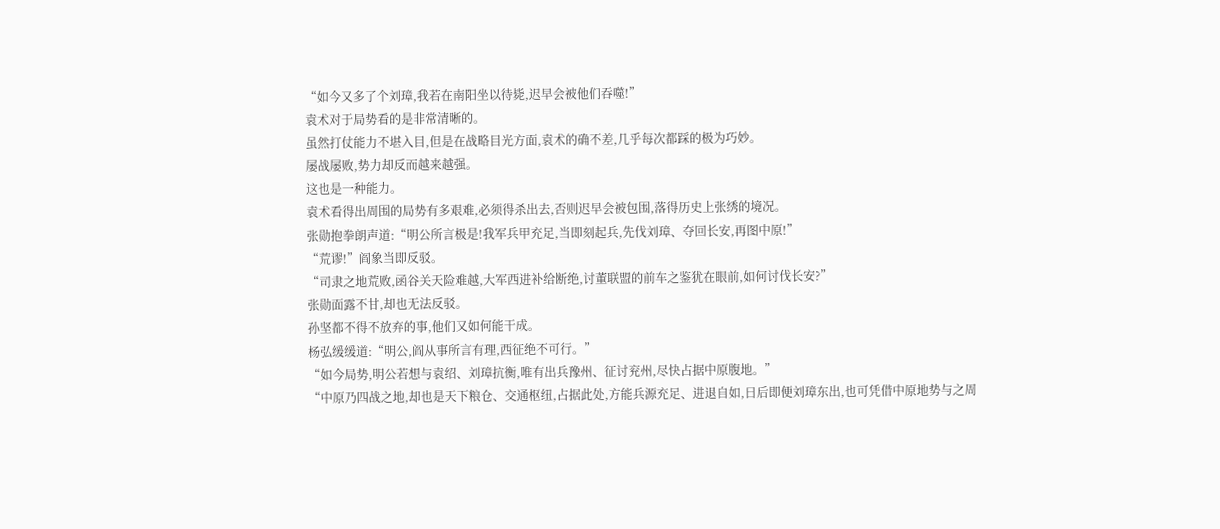“如今又多了个刘璋,我若在南阳坐以待毙,迟早会被他们吞噬!”
袁术对于局势看的是非常清晰的。
虽然打仗能力不堪入目,但是在战略目光方面,袁术的确不差,几乎每次都踩的极为巧妙。
屡战屡败,势力却反而越来越强。
这也是一种能力。
袁术看得出周围的局势有多艰难,必须得杀出去,否则迟早会被包围,落得历史上张绣的境况。
张勋抱拳朗声道:“明公所言极是!我军兵甲充足,当即刻起兵,先伐刘璋、夺回长安,再图中原!”
“荒谬!”阎象当即反驳。
“司隶之地荒败,函谷关天险难越,大军西进补给断绝,讨董联盟的前车之鉴犹在眼前,如何讨伐长安?”
张勋面露不甘,却也无法反驳。
孙坚都不得不放弃的事,他们又如何能干成。
杨弘缓缓道:“明公,阎从事所言有理,西征绝不可行。”
“如今局势,明公若想与袁绍、刘璋抗衡,唯有出兵豫州、征讨兖州,尽快占据中原腹地。”
“中原乃四战之地,却也是天下粮仓、交通枢纽,占据此处,方能兵源充足、进退自如,日后即便刘璋东出,也可凭借中原地势与之周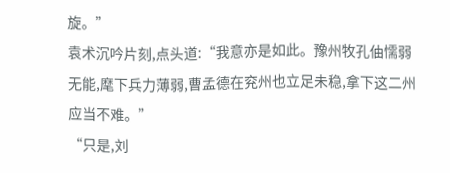旋。”
袁术沉吟片刻,点头道:“我意亦是如此。豫州牧孔伷懦弱无能,麾下兵力薄弱,曹孟德在兖州也立足未稳,拿下这二州应当不难。”
“只是,刘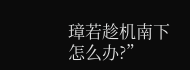璋若趁机南下怎么办?”